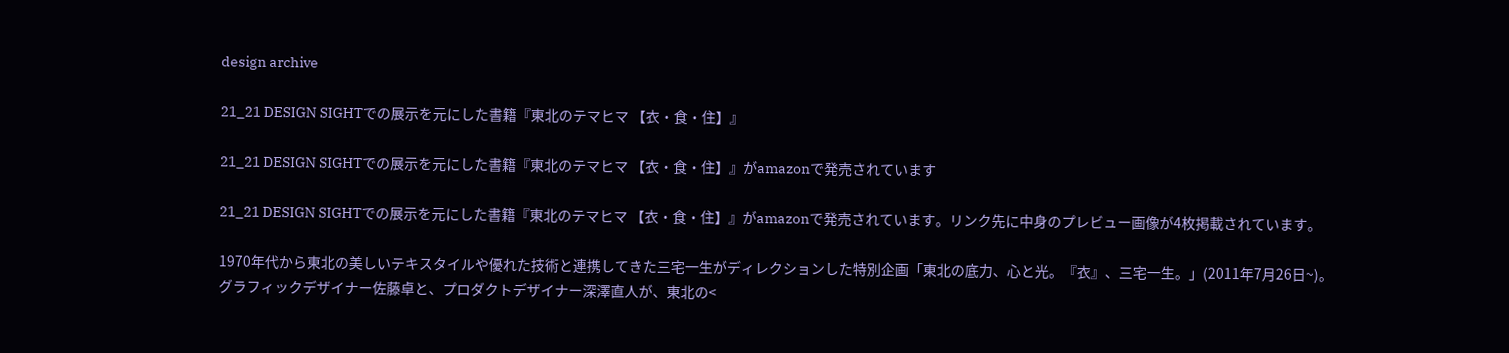design archive

21_21 DESIGN SIGHTでの展示を元にした書籍『東北のテマヒマ 【衣・食・住】』

21_21 DESIGN SIGHTでの展示を元にした書籍『東北のテマヒマ 【衣・食・住】』がamazonで発売されています

21_21 DESIGN SIGHTでの展示を元にした書籍『東北のテマヒマ 【衣・食・住】』がamazonで発売されています。リンク先に中身のプレビュー画像が4枚掲載されています。

1970年代から東北の美しいテキスタイルや優れた技術と連携してきた三宅一生がディレクションした特別企画「東北の底力、心と光。『衣』、三宅一生。」(2011年7月26日~)。
グラフィックデザイナー佐藤卓と、プロダクトデザイナー深澤直人が、東北の<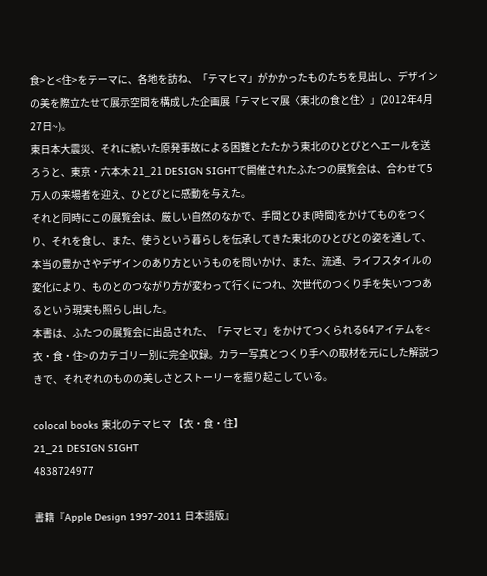食>と<住>をテーマに、各地を訪ね、「テマヒマ」がかかったものたちを見出し、デザインの美を際立たせて展示空間を構成した企画展「テマヒマ展〈東北の食と住〉」(2012年4月27日~)。
東日本大震災、それに続いた原発事故による困難とたたかう東北のひとびとへエールを送ろうと、東京・六本木 21_21 DESIGN SIGHTで開催されたふたつの展覧会は、合わせて5万人の来場者を迎え、ひとびとに感動を与えた。
それと同時にこの展覧会は、厳しい自然のなかで、手間とひま(時間)をかけてものをつくり、それを食し、また、使うという暮らしを伝承してきた東北のひとびとの姿を通して、本当の豊かさやデザインのあり方というものを問いかけ、また、流通、ライフスタイルの変化により、ものとのつながり方が変わって行くにつれ、次世代のつくり手を失いつつあるという現実も照らし出した。
本書は、ふたつの展覧会に出品された、「テマヒマ」をかけてつくられる64アイテムを<衣・食・住>のカテゴリー別に完全収録。カラー写真とつくり手への取材を元にした解説つきで、それぞれのものの美しさとストーリーを掘り起こしている。

colocal books 東北のテマヒマ 【衣・食・住】
21_21 DESIGN SIGHT
4838724977

書籍『Apple Design 1997-2011 日本語版』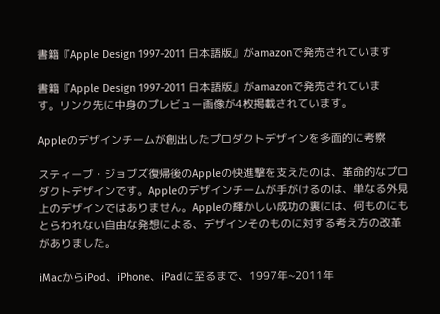書籍『Apple Design 1997-2011 日本語版』がamazonで発売されています

書籍『Apple Design 1997-2011 日本語版』がamazonで発売されています。リンク先に中身のプレビュー画像が4枚掲載されています。

Appleのデザインチームが創出したプロダクトデザインを多面的に考察

スティーブ・ジョブズ復帰後のAppleの快進撃を支えたのは、革命的なプロダクトデザインです。Appleのデザインチームが手がけるのは、単なる外見上のデザインではありません。Appleの輝かしい成功の裏には、何ものにもとらわれない自由な発想による、デザインそのものに対する考え方の改革がありました。

iMacからiPod、iPhone、iPadに至るまで、1997年~2011年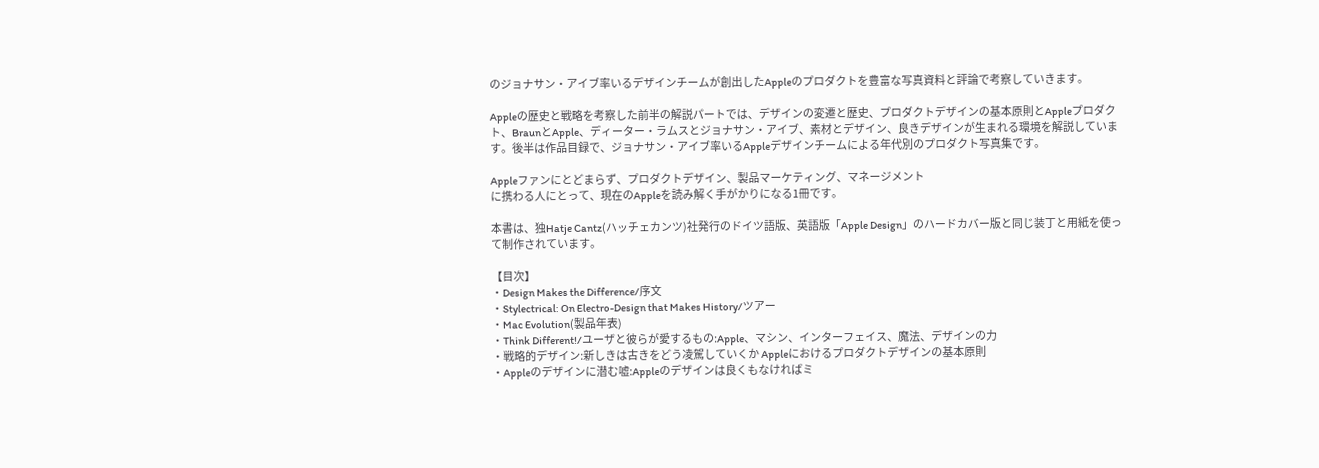のジョナサン・アイブ率いるデザインチームが創出したAppleのプロダクトを豊富な写真資料と評論で考察していきます。

Appleの歴史と戦略を考察した前半の解説パートでは、デザインの変遷と歴史、プロダクトデザインの基本原則とAppleプロダクト、BraunとApple、ディーター・ラムスとジョナサン・アイブ、素材とデザイン、良きデザインが生まれる環境を解説しています。後半は作品目録で、ジョナサン・アイブ率いるAppleデザインチームによる年代別のプロダクト写真集です。

Appleファンにとどまらず、プロダクトデザイン、製品マーケティング、マネージメント
に携わる人にとって、現在のAppleを読み解く手がかりになる1冊です。

本書は、独Hatje Cantz(ハッチェカンツ)社発行のドイツ語版、英語版「Apple Design」のハードカバー版と同じ装丁と用紙を使って制作されています。

【目次】
・Design Makes the Difference/序文
・Stylectrical: On Electro-Design that Makes History/ツアー
・Mac Evolution(製品年表)
・Think Different!/ユーザと彼らが愛するもの:Apple、マシン、インターフェイス、魔法、デザインの力
・戦略的デザイン:新しきは古きをどう凌駕していくか Appleにおけるプロダクトデザインの基本原則
・Appleのデザインに潜む嘘:Appleのデザインは良くもなければミ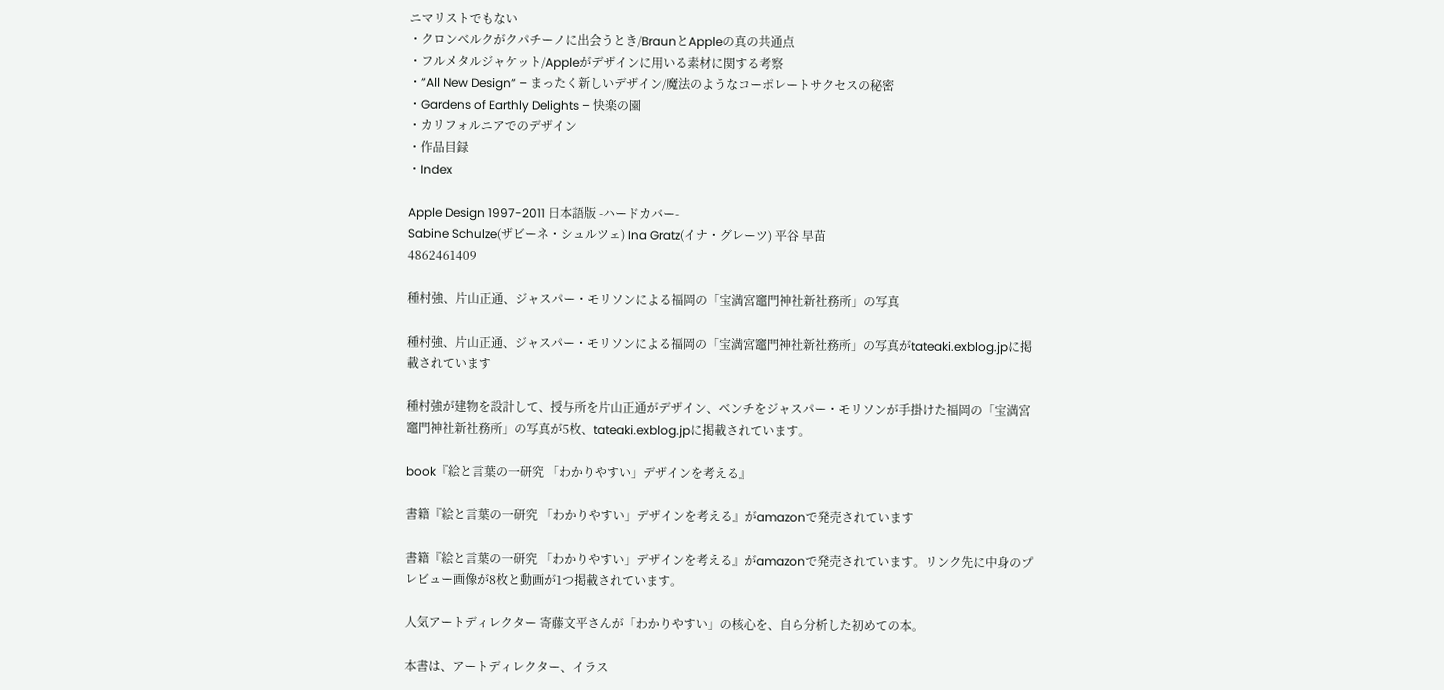ニマリストでもない
・クロンべルクがクパチーノに出会うとき/BraunとAppleの真の共通点
・フルメタルジャケット/Appleがデザインに用いる素材に関する考察
・”All New Design” – まったく新しいデザイン/魔法のようなコーポレートサクセスの秘密
・Gardens of Earthly Delights – 快楽の園
・カリフォルニアでのデザイン
・作品目録
・Index

Apple Design 1997-2011 日本語版 -ハードカバー-
Sabine Schulze(ザビーネ・シュルツェ) Ina Gratz(イナ・グレーツ) 平谷 早苗
4862461409

種村強、片山正通、ジャスパー・モリソンによる福岡の「宝満宮竈門神社新社務所」の写真

種村強、片山正通、ジャスパー・モリソンによる福岡の「宝満宮竈門神社新社務所」の写真がtateaki.exblog.jpに掲載されています

種村強が建物を設計して、授与所を片山正通がデザイン、ベンチをジャスパー・モリソンが手掛けた福岡の「宝満宮竈門神社新社務所」の写真が5枚、tateaki.exblog.jpに掲載されています。

book『絵と言葉の一研究 「わかりやすい」デザインを考える』

書籍『絵と言葉の一研究 「わかりやすい」デザインを考える』がamazonで発売されています

書籍『絵と言葉の一研究 「わかりやすい」デザインを考える』がamazonで発売されています。リンク先に中身のプレビュー画像が8枚と動画が1つ掲載されています。

人気アートディレクター 寄藤文平さんが「わかりやすい」の核心を、自ら分析した初めての本。

本書は、アートディレクター、イラス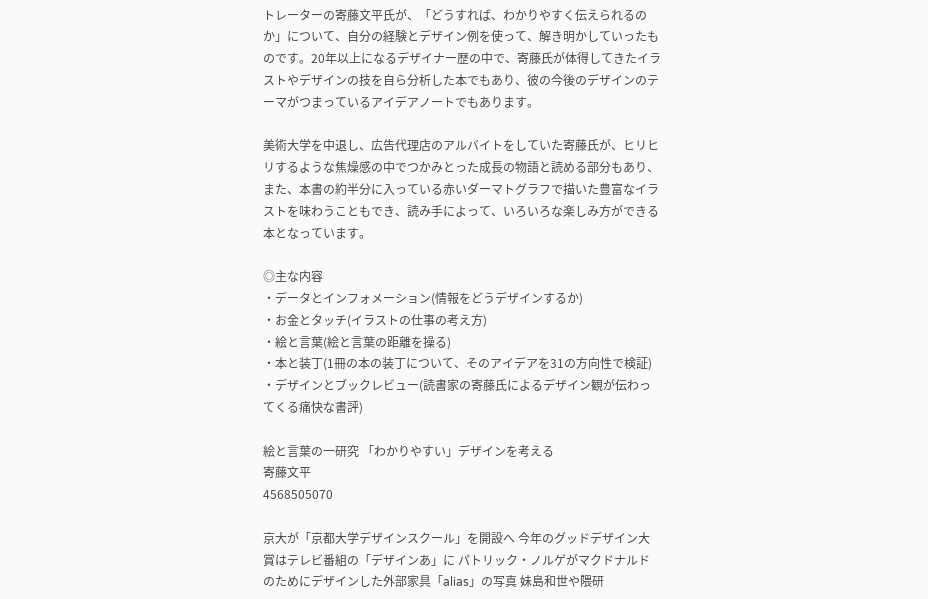トレーターの寄藤文平氏が、「どうすれば、わかりやすく伝えられるのか」について、自分の経験とデザイン例を使って、解き明かしていったものです。20年以上になるデザイナー歴の中で、寄藤氏が体得してきたイラストやデザインの技を自ら分析した本でもあり、彼の今後のデザインのテーマがつまっているアイデアノートでもあります。

美術大学を中退し、広告代理店のアルバイトをしていた寄藤氏が、ヒリヒリするような焦燥感の中でつかみとった成長の物語と読める部分もあり、また、本書の約半分に入っている赤いダーマトグラフで描いた豊富なイラストを味わうこともでき、読み手によって、いろいろな楽しみ方ができる本となっています。

◎主な内容
・データとインフォメーション(情報をどうデザインするか)
・お金とタッチ(イラストの仕事の考え方)
・絵と言葉(絵と言葉の距離を操る)
・本と装丁(1冊の本の装丁について、そのアイデアを31の方向性で検証)
・デザインとブックレビュー(読書家の寄藤氏によるデザイン観が伝わってくる痛快な書評)

絵と言葉の一研究 「わかりやすい」デザインを考える
寄藤文平
4568505070

京大が「京都大学デザインスクール」を開設へ 今年のグッドデザイン大賞はテレビ番組の「デザインあ」に パトリック・ノルゲがマクドナルドのためにデザインした外部家具「alias」の写真 妹島和世や隈研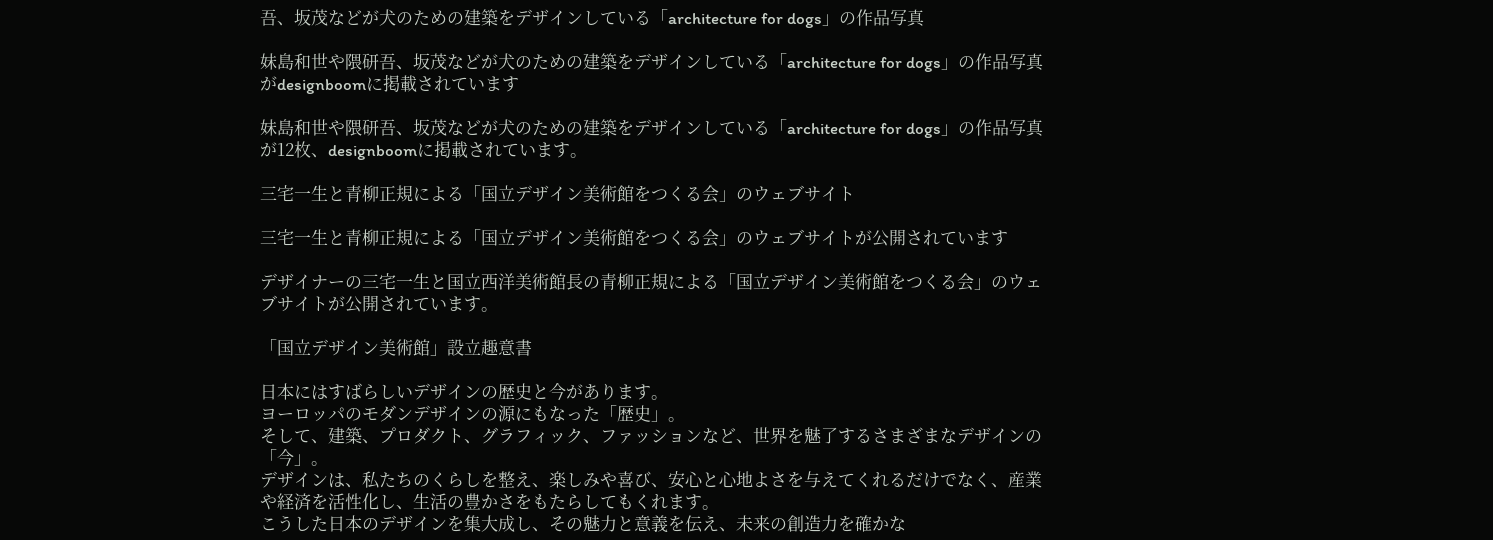吾、坂茂などが犬のための建築をデザインしている「architecture for dogs」の作品写真

妹島和世や隈研吾、坂茂などが犬のための建築をデザインしている「architecture for dogs」の作品写真がdesignboomに掲載されています

妹島和世や隈研吾、坂茂などが犬のための建築をデザインしている「architecture for dogs」の作品写真が12枚、designboomに掲載されています。

三宅一生と青柳正規による「国立デザイン美術館をつくる会」のウェブサイト

三宅一生と青柳正規による「国立デザイン美術館をつくる会」のウェブサイトが公開されています

デザイナーの三宅一生と国立西洋美術館長の青柳正規による「国立デザイン美術館をつくる会」のウェブサイトが公開されています。

「国立デザイン美術館」設立趣意書

日本にはすばらしいデザインの歴史と今があります。
ヨーロッパのモダンデザインの源にもなった「歴史」。
そして、建築、プロダクト、グラフィック、ファッションなど、世界を魅了するさまざまなデザインの「今」。
デザインは、私たちのくらしを整え、楽しみや喜び、安心と心地よさを与えてくれるだけでなく、産業や経済を活性化し、生活の豊かさをもたらしてもくれます。
こうした日本のデザインを集大成し、その魅力と意義を伝え、未来の創造力を確かな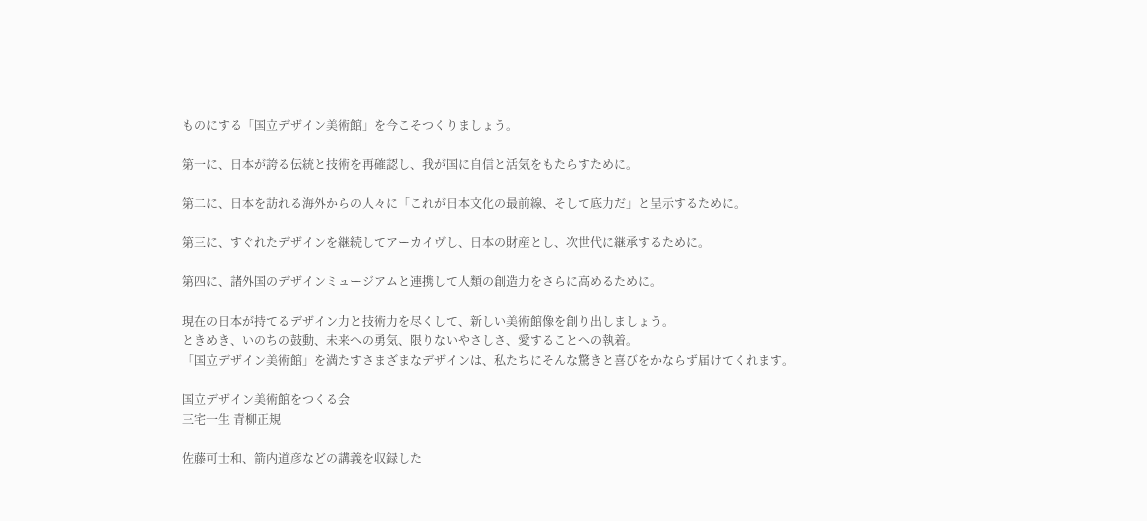ものにする「国立デザイン美術館」を今こそつくりましょう。

第一に、日本が誇る伝統と技術を再確認し、我が国に自信と活気をもたらすために。

第二に、日本を訪れる海外からの人々に「これが日本文化の最前線、そして底力だ」と呈示するために。

第三に、すぐれたデザインを継続してアーカイヴし、日本の財産とし、次世代に継承するために。

第四に、諸外国のデザインミュージアムと連携して人類の創造力をさらに高めるために。

現在の日本が持てるデザイン力と技術力を尽くして、新しい美術館像を創り出しましょう。
ときめき、いのちの鼓動、未来への勇気、限りないやさしさ、愛することへの執着。
「国立デザイン美術館」を満たすさまざまなデザインは、私たちにそんな驚きと喜びをかならず届けてくれます。

国立デザイン美術館をつくる会
三宅一生 青柳正規

佐藤可士和、箭内道彦などの講義を収録した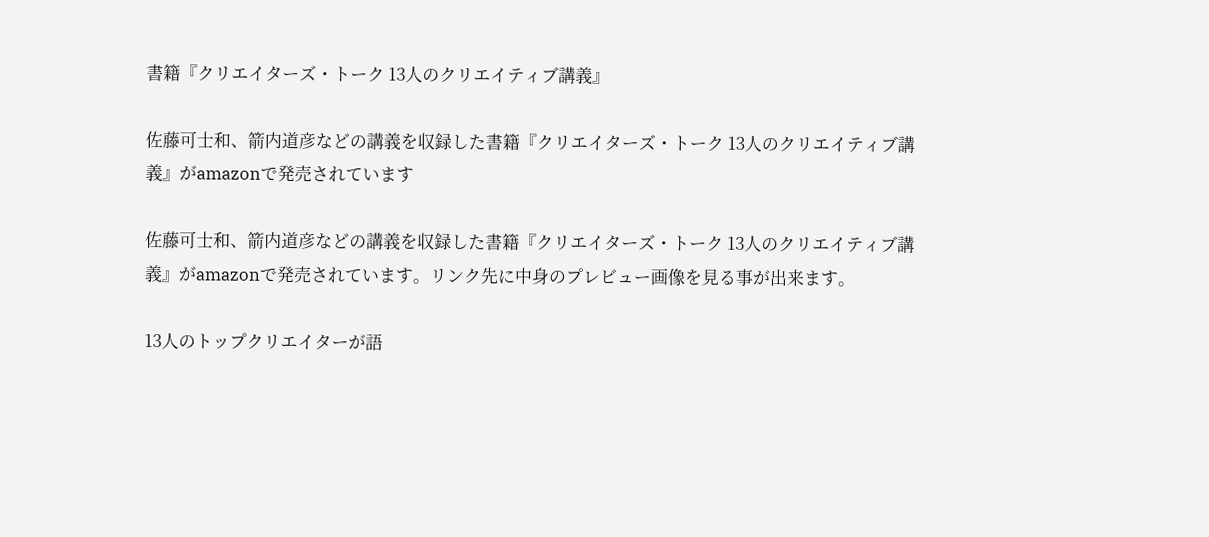書籍『クリエイターズ・トーク 13人のクリエイティブ講義』

佐藤可士和、箭内道彦などの講義を収録した書籍『クリエイターズ・トーク 13人のクリエイティブ講義』がamazonで発売されています

佐藤可士和、箭内道彦などの講義を収録した書籍『クリエイターズ・トーク 13人のクリエイティブ講義』がamazonで発売されています。リンク先に中身のプレビュー画像を見る事が出来ます。

13人のトップクリエイターが語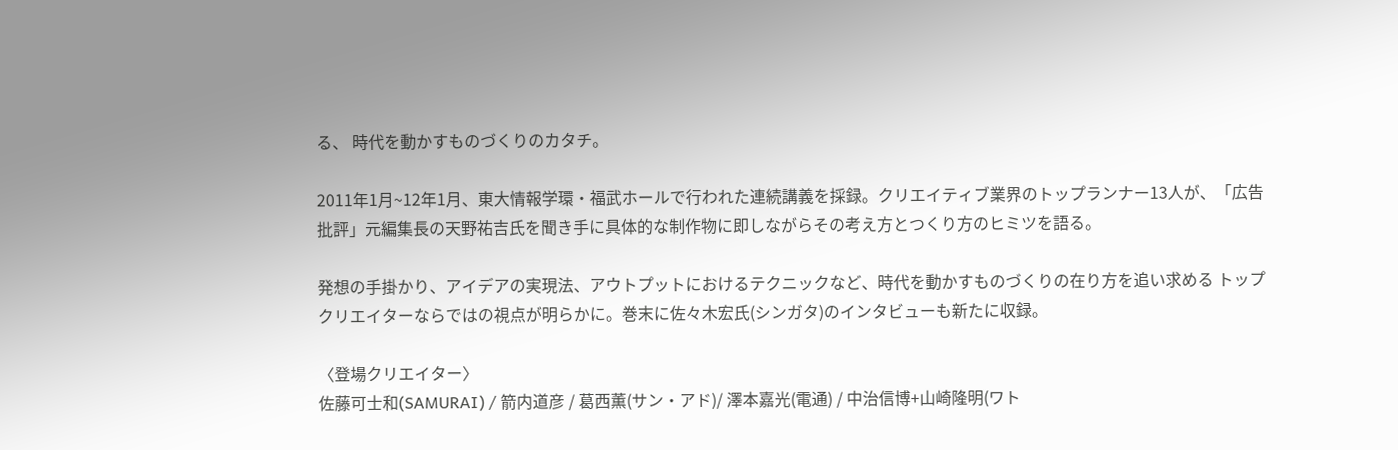る、 時代を動かすものづくりのカタチ。

2011年1月~12年1月、東大情報学環・福武ホールで行われた連続講義を採録。クリエイティブ業界のトップランナー13人が、「広告批評」元編集長の天野祐吉氏を聞き手に具体的な制作物に即しながらその考え方とつくり方のヒミツを語る。

発想の手掛かり、アイデアの実現法、アウトプットにおけるテクニックなど、時代を動かすものづくりの在り方を追い求める トップクリエイターならではの視点が明らかに。巻末に佐々木宏氏(シンガタ)のインタビューも新たに収録。

〈登場クリエイター〉
佐藤可士和(SAMURAI) / 箭内道彦 / 葛西薫(サン・アド)/ 澤本嘉光(電通) / 中治信博+山崎隆明(ワト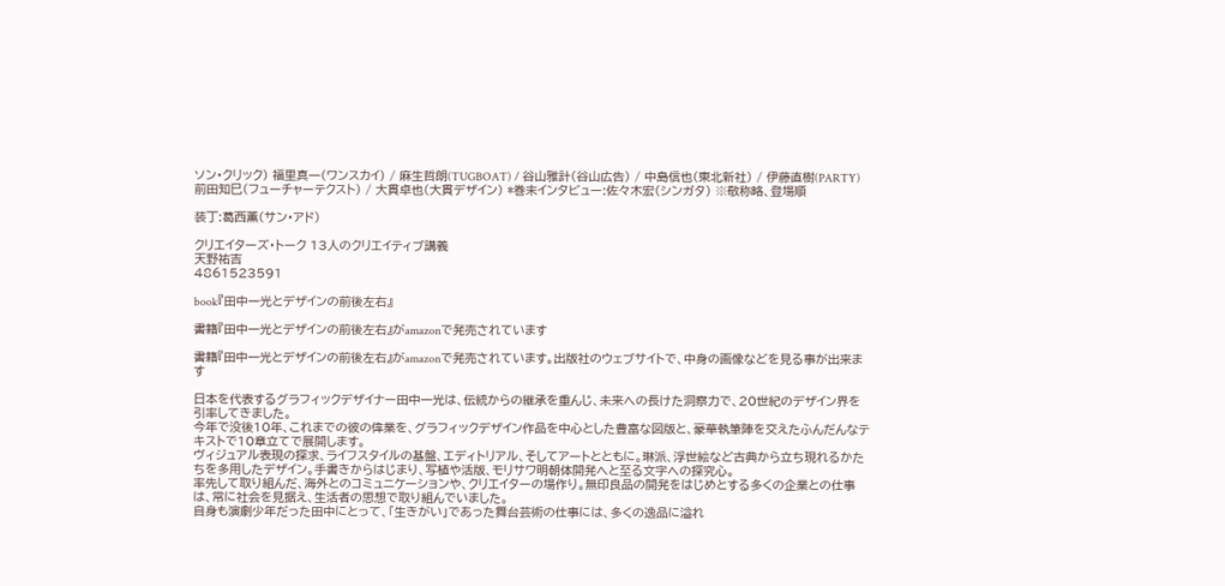ソン・クリック) 福里真一(ワンスカイ) / 麻生哲朗(TUGBOAT) / 谷山雅計(谷山広告) / 中島信也(東北新社) / 伊藤直樹(PARTY)前田知巳(フューチャーテクスト) / 大貫卓也(大貫デザイン) *巻末インタビュー:佐々木宏(シンガタ) ※敬称略、登場順

装丁:葛西薫(サン・アド)

クリエイターズ・トーク 13人のクリエイティブ講義
天野祐吉
4861523591

book『田中一光とデザインの前後左右』

書籍『田中一光とデザインの前後左右』がamazonで発売されています

書籍『田中一光とデザインの前後左右』がamazonで発売されています。出版社のウェブサイトで、中身の画像などを見る事が出来ます

日本を代表するグラフィックデザイナー田中一光は、伝統からの継承を重んじ、未来への長けた洞察力で、20世紀のデザイン界を引率してきました。
今年で没後10年、これまでの彼の偉業を、グラフィックデザイン作品を中心とした豊富な図版と、豪華執筆陣を交えたふんだんなテキストで10章立てで展開します。
ヴィジュアル表現の探求、ライフスタイルの基盤、エディトリアル、そしてアートとともに。琳派、浮世絵など古典から立ち現れるかたちを多用したデザイン。手書きからはじまり、写植や活版、モリサワ明朝体開発へと至る文字への探究心。
率先して取り組んだ、海外とのコミュニケーションや、クリエイターの場作り。無印良品の開発をはじめとする多くの企業との仕事は、常に社会を見据え、生活者の思想で取り組んでいました。
自身も演劇少年だった田中にとって、「生きがい」であった舞台芸術の仕事には、多くの逸品に溢れ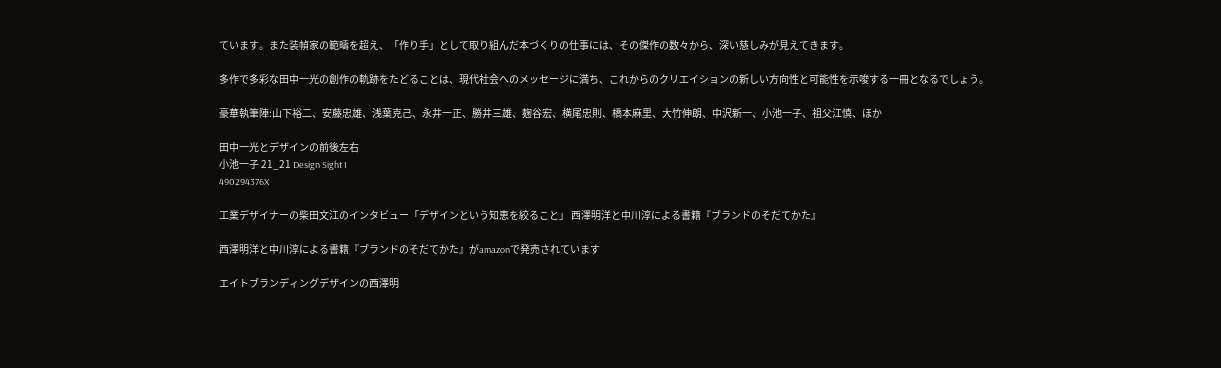ています。また装幀家の範疇を超え、「作り手」として取り組んだ本づくりの仕事には、その傑作の数々から、深い慈しみが見えてきます。

多作で多彩な田中一光の創作の軌跡をたどることは、現代社会へのメッセージに満ち、これからのクリエイションの新しい方向性と可能性を示唆する一冊となるでしょう。

豪華執筆陣:山下裕二、安藤忠雄、浅葉克己、永井一正、勝井三雄、麹谷宏、横尾忠則、橋本麻里、大竹伸朗、中沢新一、小池一子、祖父江慎、ほか

田中一光とデザインの前後左右
小池一子 21_21 Design Sight I
490294376X

工業デザイナーの柴田文江のインタビュー「デザインという知恵を絞ること」 西澤明洋と中川淳による書籍『ブランドのそだてかた』

西澤明洋と中川淳による書籍『ブランドのそだてかた』がamazonで発売されています

エイトブランディングデザインの西澤明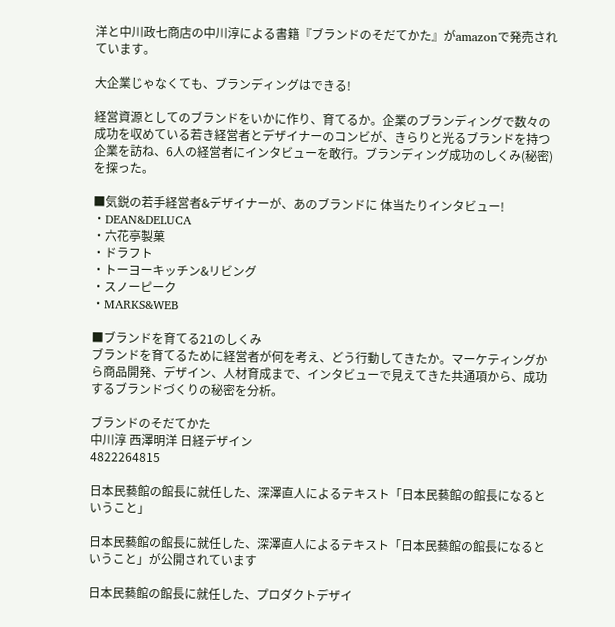洋と中川政七商店の中川淳による書籍『ブランドのそだてかた』がamazonで発売されています。

大企業じゃなくても、ブランディングはできる!

経営資源としてのブランドをいかに作り、育てるか。企業のブランディングで数々の成功を収めている若き経営者とデザイナーのコンビが、きらりと光るブランドを持つ企業を訪ね、6人の経営者にインタビューを敢行。ブランディング成功のしくみ(秘密)を探った。

■気鋭の若手経営者&デザイナーが、あのブランドに 体当たりインタビュー!
・DEAN&DELUCA
・六花亭製菓
・ドラフト
・トーヨーキッチン&リビング
・スノーピーク
・MARKS&WEB

■ブランドを育てる21のしくみ
ブランドを育てるために経営者が何を考え、どう行動してきたか。マーケティングから商品開発、デザイン、人材育成まで、インタビューで見えてきた共通項から、成功するブランドづくりの秘密を分析。

ブランドのそだてかた
中川淳 西澤明洋 日経デザイン
4822264815

日本民藝館の館長に就任した、深澤直人によるテキスト「日本民藝館の館長になるということ」

日本民藝館の館長に就任した、深澤直人によるテキスト「日本民藝館の館長になるということ」が公開されています

日本民藝館の館長に就任した、プロダクトデザイ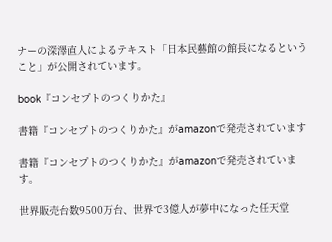ナーの深澤直人によるテキスト「日本民藝館の館長になるということ」が公開されています。

book『コンセプトのつくりかた』

書籍『コンセプトのつくりかた』がamazonで発売されています

書籍『コンセプトのつくりかた』がamazonで発売されています。

世界販売台数9500万台、世界で3億人が夢中になった任天堂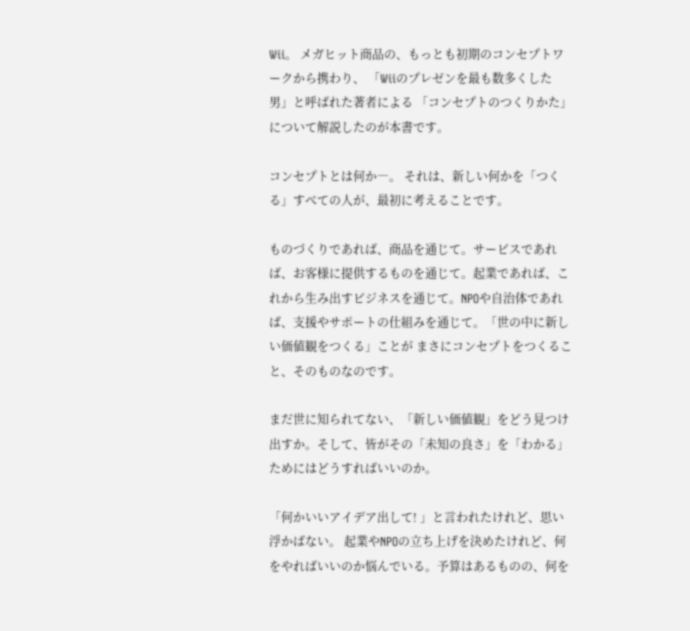Wii。 メガヒット商品の、もっとも初期のコンセプトワークから携わり、 「Wiiのプレゼンを最も数多くした男」と呼ばれた著者による 「コンセプトのつくりかた」について解説したのが本書です。

コンセプトとは何か―。 それは、新しい何かを「つくる」すべての人が、最初に考えることです。

ものづくりであれば、商品を通じて。サービスであれば、お客様に提供するものを通じて。起業であれば、これから生み出すビジネスを通じて。NPOや自治体であれば、支援やサポートの仕組みを通じて。「世の中に新しい価値観をつくる」ことが まさにコンセプトをつくること、そのものなのです。

まだ世に知られてない、「新しい価値観」をどう見つけ出すか。そして、皆がその「未知の良さ」を「わかる」ためにはどうすればいいのか。

「何かいいアイデア出して! 」と言われたけれど、思い浮かばない。 起業やNPOの立ち上げを決めたけれど、何をやればいいのか悩んでいる。予算はあるものの、何を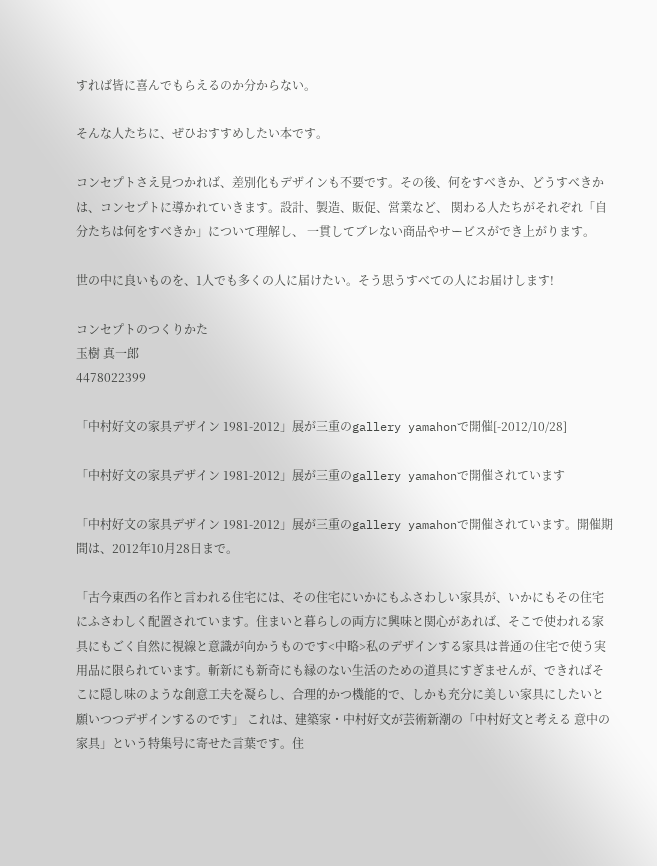すれば皆に喜んでもらえるのか分からない。

そんな人たちに、ぜひおすすめしたい本です。

コンセプトさえ見つかれば、差別化もデザインも不要です。その後、何をすべきか、どうすべきかは、コンセプトに導かれていきます。設計、製造、販促、営業など、 関わる人たちがそれぞれ「自分たちは何をすべきか」について理解し、 一貫してブレない商品やサービスができ上がります。

世の中に良いものを、1人でも多くの人に届けたい。そう思うすべての人にお届けします!

コンセプトのつくりかた
玉樹 真一郎
4478022399

「中村好文の家具デザイン 1981-2012」展が三重のgallery yamahonで開催[-2012/10/28]

「中村好文の家具デザイン 1981-2012」展が三重のgallery yamahonで開催されています

「中村好文の家具デザイン 1981-2012」展が三重のgallery yamahonで開催されています。開催期間は、2012年10月28日まで。

「古今東西の名作と言われる住宅には、その住宅にいかにもふさわしい家具が、いかにもその住宅にふさわしく配置されています。住まいと暮らしの両方に興味と関心があれば、そこで使われる家具にもごく自然に視線と意識が向かうものです<中略>私のデザインする家具は普通の住宅で使う実用品に限られています。斬新にも新奇にも縁のない生活のための道具にすぎませんが、できればそこに隠し味のような創意工夫を凝らし、合理的かつ機能的で、しかも充分に美しい家具にしたいと願いつつデザインするのです」 これは、建築家・中村好文が芸術新潮の「中村好文と考える 意中の家具」という特集号に寄せた言葉です。住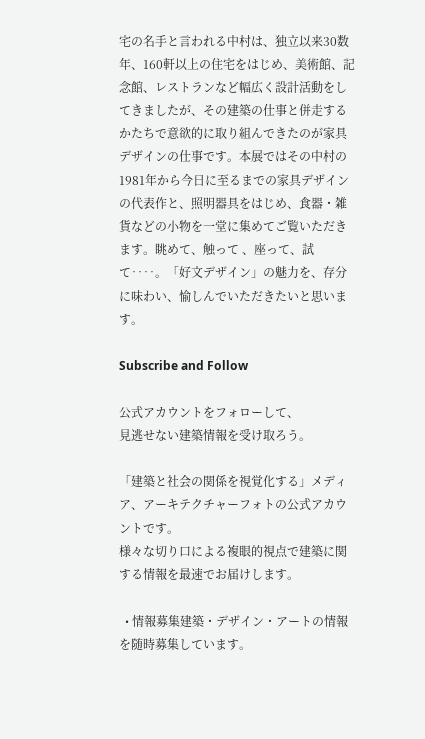宅の名手と言われる中村は、独立以来30数年、160軒以上の住宅をはじめ、美術館、記念館、レストランなど幅広く設計活動をしてきましたが、その建築の仕事と併走するかたちで意欲的に取り組んできたのが家具デザインの仕事です。本展ではその中村の1981年から今日に至るまでの家具デザインの代表作と、照明器具をはじめ、食器・雑貨などの小物を一堂に集めてご覧いただきます。眺めて、触って 、座って、試て‥‥。「好文デザイン」の魅力を、存分に味わい、愉しんでいただきたいと思います。

Subscribe and Follow

公式アカウントをフォローして、
見逃せない建築情報を受け取ろう。

「建築と社会の関係を視覚化する」メディア、アーキテクチャーフォトの公式アカウントです。
様々な切り口による複眼的視点で建築に関する情報を最速でお届けします。

  • 情報募集建築・デザイン・アートの情報を随時募集しています。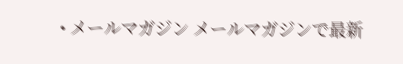• メールマガジン メールマガジンで最新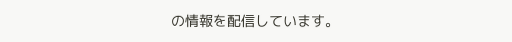の情報を配信しています。